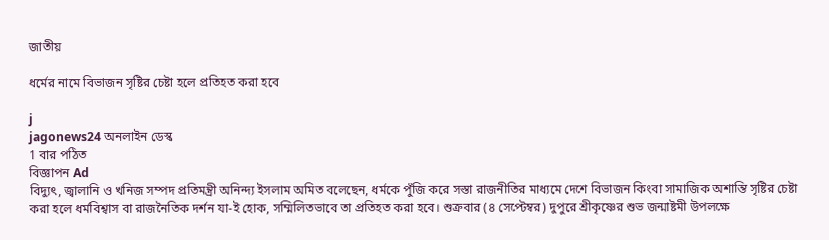জাতীয়

ধর্মের নামে বিভাজন সৃষ্টির চেষ্টা হলে প্রতিহত করা হবে

j
jagonews24 অনলাইন ডেস্ক
1 বার পঠিত
বিজ্ঞাপন Ad
বিদ্যুৎ, জ্বালানি ও খনিজ সম্পদ প্রতিমন্ত্রী অনিন্দ্য ইসলাম অমিত বলেছেন, ধর্মকে পুঁজি করে সস্তা রাজনীতির মাধ্যমে দেশে বিভাজন কিংবা সামাজিক অশান্তি সৃষ্টির চেষ্টা করা হলে ধর্মবিশ্বাস বা রাজনৈতিক দর্শন যা-ই হোক, সম্মিলিতভাবে তা প্রতিহত করা হবে। শুক্রবার (৪ সেপ্টেম্বর) দুপুরে শ্রীকৃষ্ণের শুভ জন্মাষ্টমী উপলক্ষে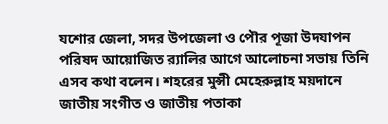যশোর জেলা, সদর উপজেলা ও পৌর পূজা উদযাপন পরিষদ আয়োজিত র‌্যালির আগে আলোচনা সভায় তিনি এসব কথা বলেন। শহরের মুন্সী মেহেরুল্লাহ ময়দানে জাতীয় সংগীত ও জাতীয় পতাকা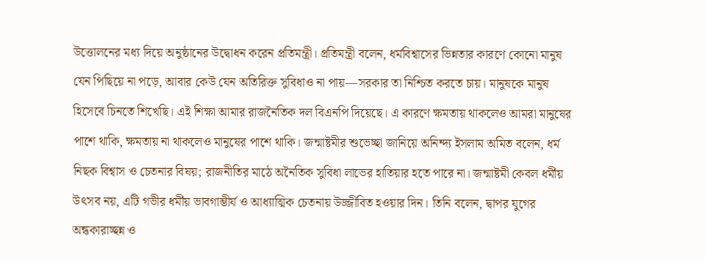উত্তোলনের মধ্য দিয়ে অনুষ্ঠানের উদ্বোধন করেন প্রতিমন্ত্রী। প্রতিমন্ত্রী বলেন, ধর্মবিশ্বাসের ভিন্নতার কারণে কোনো মানুষ যেন পিছিয়ে না পড়ে, আবার কেউ যেন অতিরিক্ত সুবিধাও না পায়—সরকার তা নিশ্চিত করতে চায়। মানুষকে মানুষ হিসেবে চিনতে শিখেছি। এই শিক্ষা আমার রাজনৈতিক দল বিএনপি দিয়েছে। এ কারণে ক্ষমতায় থাকলেও আমরা মানুষের পাশে থাকি, ক্ষমতায় না থাকলেও মানুষের পাশে থাকি। জন্মাষ্টমীর শুভেচ্ছা জানিয়ে অনিন্দ্য ইসলাম অমিত বলেন, ধর্ম নিছক বিশ্বাস ও চেতনার বিষয়; রাজনীতির মাঠে অনৈতিক সুবিধা লাভের হাতিয়ার হতে পারে না। জন্মাষ্টমী কেবল ধর্মীয় উৎসব নয়, এটি গভীর ধর্মীয় ভাবগাম্ভীর্য ও আধ্যাত্মিক চেতনায় উজ্জীবিত হওয়ার দিন। তিনি বলেন, দ্বাপর যুগের অন্ধকারাচ্ছন্ন ও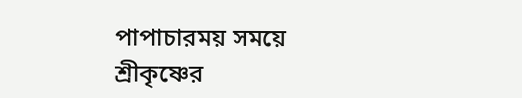পাপাচারময় সময়ে শ্রীকৃষ্ণের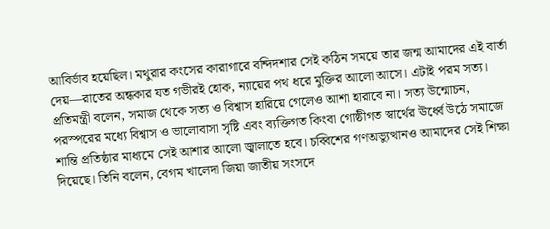আবির্ভাব হয়েছিল। মথুরার কংসের কারাগারে বন্দিদশার সেই কঠিন সময়ে তার জন্ম আমাদের এই বার্তা দেয়—রাতের অন্ধকার যত গভীরই হোক, ন্যায়ের পথ ধরে মুক্তির আলো আসে। এটাই পরম সত্য। প্রতিমন্ত্রী বলেন, সমাজ থেকে সত্য ও বিশ্বাস হারিয়ে গেলেও আশা হারাবে না। সত্য উন্মোচন, পরস্পরের মধ্যে বিশ্বাস ও ভালোবাসা সৃষ্টি এবং ব্যক্তিগত কিংবা গোষ্ঠীগত স্বার্থের ঊর্ধ্বে উঠে সমাজে শান্তি প্রতিষ্ঠার মাধ্যমে সেই আশার আলো জ্বালাতে হবে। চব্বিশের গণঅভ্যুত্থানও আমাদের সেই শিক্ষা দিয়েছে। তিনি বলেন, বেগম খালেদা জিয়া জাতীয় সংসদে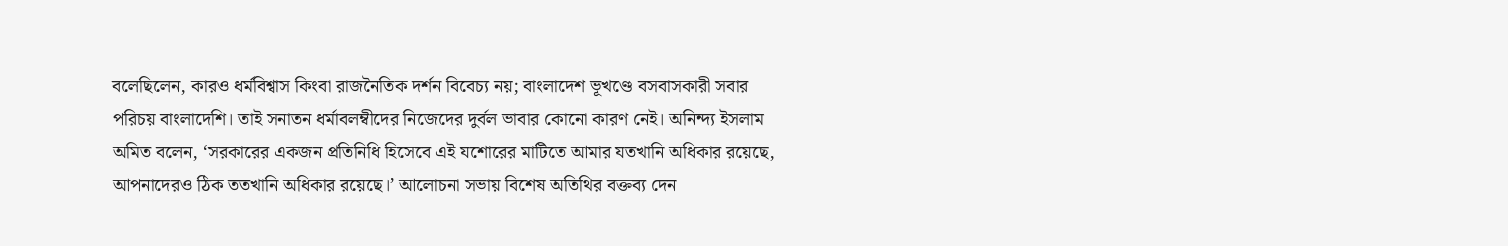বলেছিলেন, কারও ধর্মবিশ্বাস কিংবা রাজনৈতিক দর্শন বিবেচ্য নয়; বাংলাদেশ ভূখণ্ডে বসবাসকারী সবার পরিচয় বাংলাদেশি। তাই সনাতন ধর্মাবলম্বীদের নিজেদের দুর্বল ভাবার কোনো কারণ নেই। অনিন্দ্য ইসলাম অমিত বলেন, ‘সরকারের একজন প্রতিনিধি হিসেবে এই যশোরের মাটিতে আমার যতখানি অধিকার রয়েছে, আপনাদেরও ঠিক ততখানি অধিকার রয়েছে।’ আলোচনা সভায় বিশেষ অতিথির বক্তব্য দেন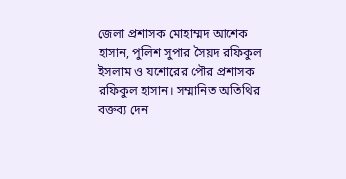জেলা প্রশাসক মোহাম্মদ আশেক হাসান, পুলিশ সুপার সৈয়দ রফিকুল ইসলাম ও যশোরের পৌর প্রশাসক রফিকুল হাসান। সম্মানিত অতিথির বক্তব্য দেন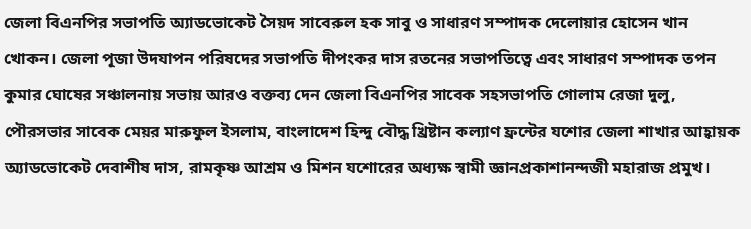জেলা বিএনপির সভাপতি অ্যাডভোকেট সৈয়দ সাবেরুল হক সাবু ও সাধারণ সম্পাদক দেলোয়ার হোসেন খান খোকন। জেলা পূজা উদযাপন পরিষদের সভাপতি দীপংকর দাস রতনের সভাপতিত্বে এবং সাধারণ সম্পাদক তপন কুমার ঘোষের সঞ্চালনায় সভায় আরও বক্তব্য দেন জেলা বিএনপির সাবেক সহসভাপতি গোলাম রেজা দুলু, পৌরসভার সাবেক মেয়র মারুফুল ইসলাম, বাংলাদেশ হিন্দু বৌদ্ধ খ্রিষ্টান কল্যাণ ফ্রন্টের যশোর জেলা শাখার আহ্বায়ক অ্যাডভোকেট দেবাশীষ দাস, রামকৃষ্ণ আশ্রম ও মিশন যশোরের অধ্যক্ষ স্বামী জ্ঞানপ্রকাশানন্দজী মহারাজ প্রমুখ।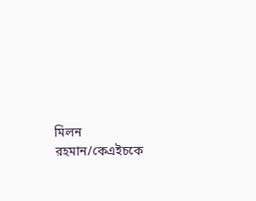মিলন রহমান/কেএইচকে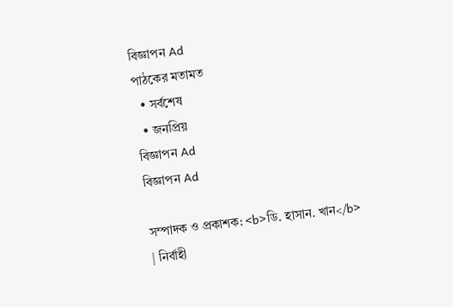বিজ্ঞাপন Ad
পাঠকের মতামত
  • সর্বশেষ
  • জনপ্রিয়
বিজ্ঞাপন Ad
বিজ্ঞাপন Ad

সম্পাদক ও প্রকাশক: <b>ডি. হাসান. খান</b> | নির্বাহী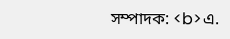সম্পাদক: <b>এ.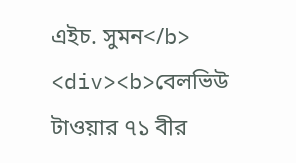এইচ. সুমন</b>
<div><b>বেলভিউ টাওয়ার ৭১ বীর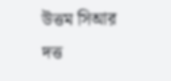উত্তম সিআর দত্ত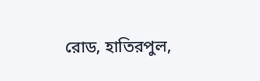রোড, হাতিরপুল,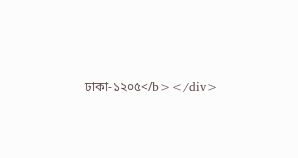ঢাকা-১২০৫</b></div>